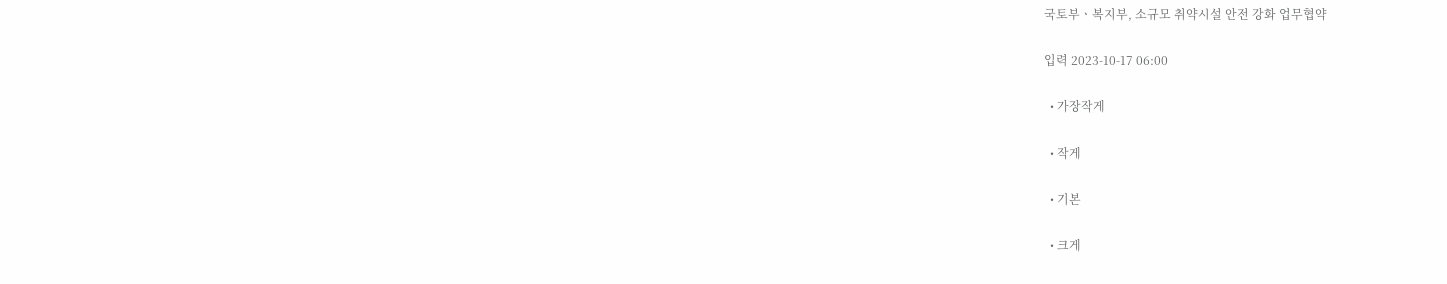국토부ㆍ복지부, 소규모 취약시설 안전 강화 업무협약

입력 2023-10-17 06:00

  • 가장작게

  • 작게

  • 기본

  • 크게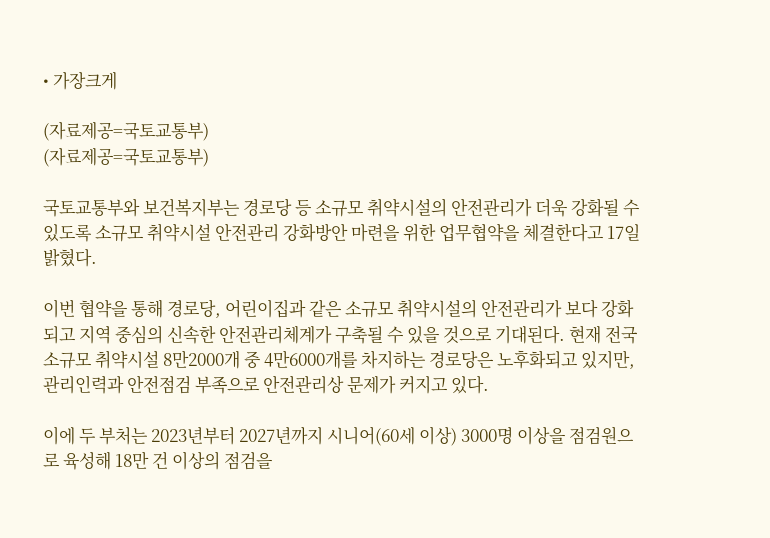• 가장크게

(자료제공=국토교통부)
(자료제공=국토교통부)

국토교통부와 보건복지부는 경로당 등 소규모 취약시설의 안전관리가 더욱 강화될 수 있도록 소규모 취약시설 안전관리 강화방안 마련을 위한 업무협약을 체결한다고 17일 밝혔다.

이번 협약을 통해 경로당, 어린이집과 같은 소규모 취약시설의 안전관리가 보다 강화되고 지역 중심의 신속한 안전관리체계가 구축될 수 있을 것으로 기대된다. 현재 전국 소규모 취약시설 8만2000개 중 4만6000개를 차지하는 경로당은 노후화되고 있지만, 관리인력과 안전점검 부족으로 안전관리상 문제가 커지고 있다.

이에 두 부처는 2023년부터 2027년까지 시니어(60세 이상) 3000명 이상을 점검원으로 육성해 18만 건 이상의 점검을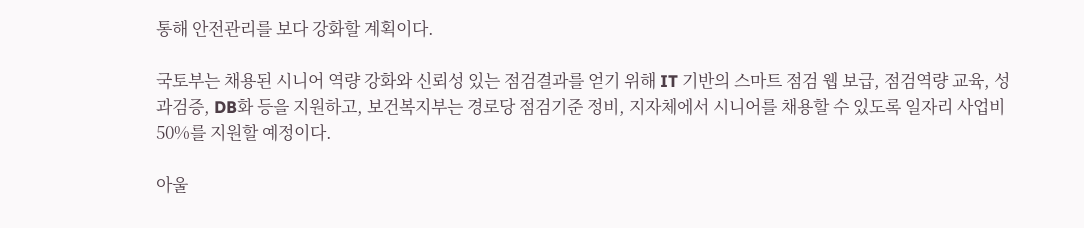통해 안전관리를 보다 강화할 계획이다.

국토부는 채용된 시니어 역량 강화와 신뢰성 있는 점검결과를 얻기 위해 IT 기반의 스마트 점검 웹 보급, 점검역량 교육, 성과검증, DB화 등을 지원하고, 보건복지부는 경로당 점검기준 정비, 지자체에서 시니어를 채용할 수 있도록 일자리 사업비 50%를 지원할 예정이다.

아울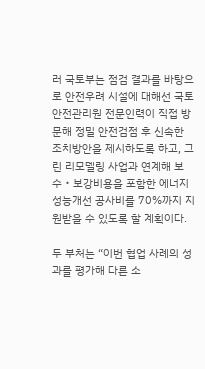러 국토부는 점검 결과를 바탕으로 안전우려 시설에 대해선 국토안전관리원 전문인력이 직접 방문해 정밀 안전검점 후 신속한 조치방안을 제시하도록 하고, 그린 리모델링 사업과 연계해 보수・보강비용을 포함한 에너지 성능개선 공사비를 70%까지 지원받을 수 있도록 할 계획이다.

두 부처는 “이번 협업 사례의 성과를 평가해 다른 소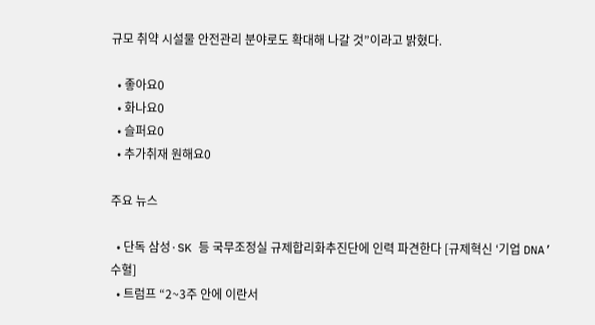규모 취약 시설물 안전관리 분야로도 확대해 나갈 것”이라고 밝혔다.

  • 좋아요0
  • 화나요0
  • 슬퍼요0
  • 추가취재 원해요0

주요 뉴스

  • 단독 삼성·SK 등 국무조정실 규제합리화추진단에 인력 파견한다 [규제혁신 ‘기업 DNA’ 수혈]
  • 트럼프 “2~3주 안에 이란서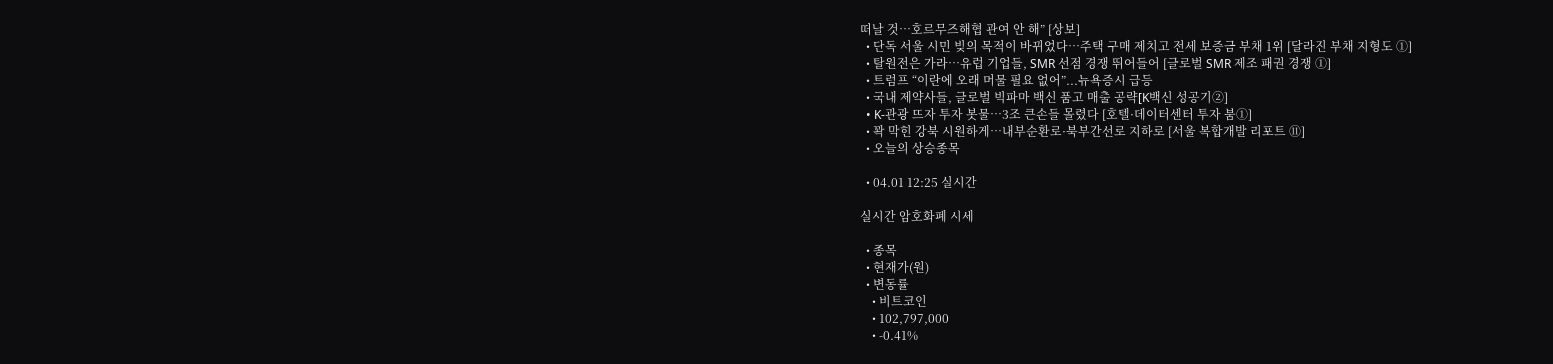떠날 것…호르무즈해협 관여 안 해” [상보]
  • 단독 서울 시민 빚의 목적이 바뀌었다⋯주택 구매 제치고 전세 보증금 부채 1위 [달라진 부채 지형도 ①]
  • 탈원전은 가라…유럽 기업들, SMR 선점 경쟁 뛰어들어 [글로벌 SMR 제조 패권 경쟁 ①]
  • 트럼프 “이란에 오래 머물 필요 없어”...뉴욕증시 급등
  • 국내 제약사들, 글로벌 빅파마 백신 품고 매출 공략[K백신 성공기②]
  • K-관광 뜨자 투자 봇물…3조 큰손들 몰렸다 [호텔·데이터센터 투자 붐①]
  • 꽉 막힌 강북 시원하게⋯내부순환로·북부간선로 지하로 [서울 복합개발 리포트 ⑪]
  • 오늘의 상승종목

  • 04.01 12:25 실시간

실시간 암호화폐 시세

  • 종목
  • 현재가(원)
  • 변동률
    • 비트코인
    • 102,797,000
    • -0.41%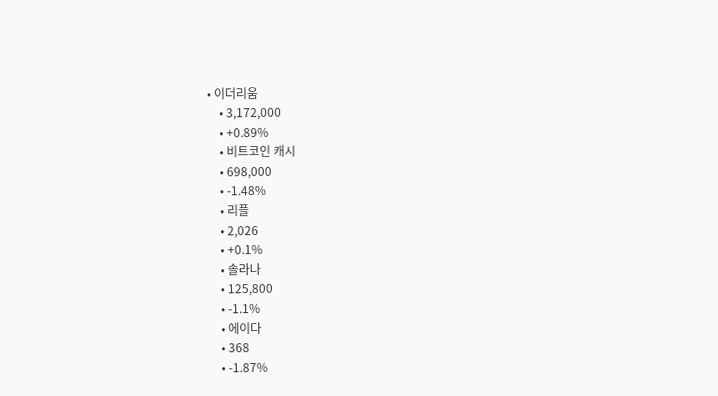• 이더리움
    • 3,172,000
    • +0.89%
    • 비트코인 캐시
    • 698,000
    • -1.48%
    • 리플
    • 2,026
    • +0.1%
    • 솔라나
    • 125,800
    • -1.1%
    • 에이다
    • 368
    • -1.87%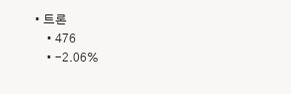• 트론
    • 476
    • -2.06%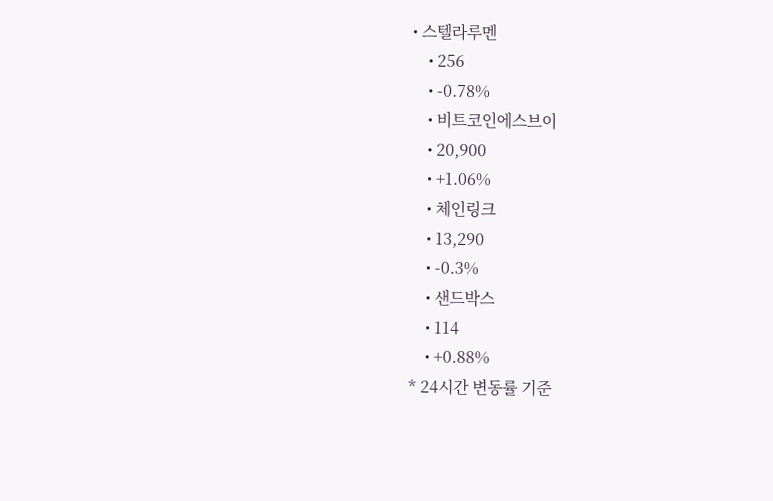• 스텔라루멘
    • 256
    • -0.78%
    • 비트코인에스브이
    • 20,900
    • +1.06%
    • 체인링크
    • 13,290
    • -0.3%
    • 샌드박스
    • 114
    • +0.88%
* 24시간 변동률 기준